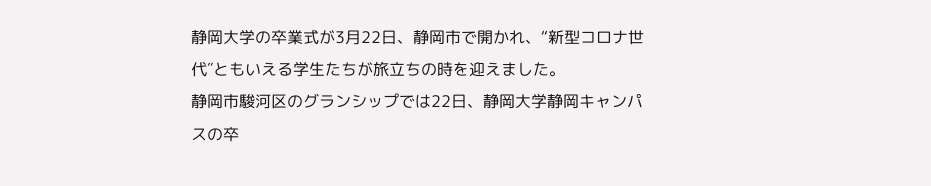静岡大学の卒業式が3月22日、静岡市で開かれ、“新型コロナ世代″ともいえる学生たちが旅立ちの時を迎えました。
静岡市駿河区のグランシップでは22日、静岡大学静岡キャンパスの卒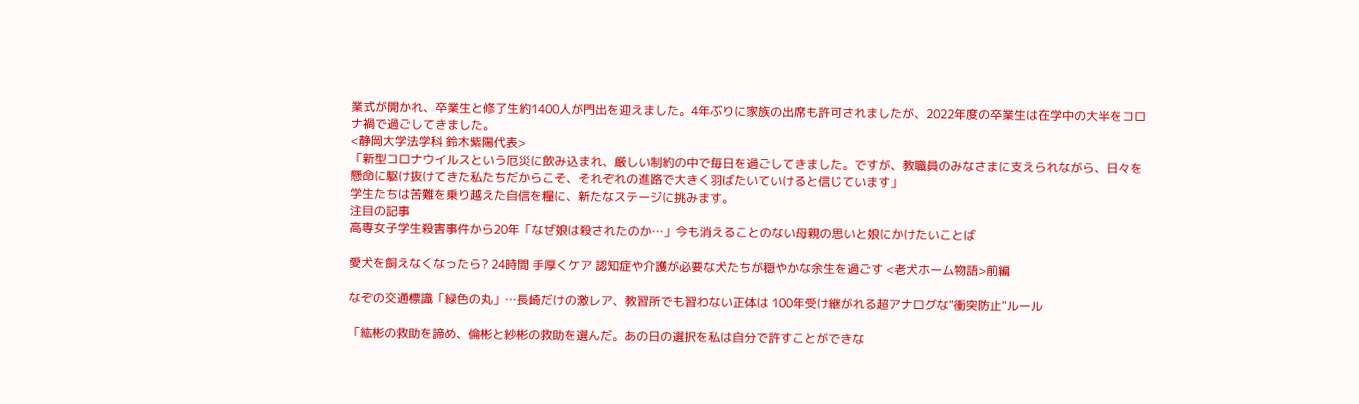業式が開かれ、卒業生と修了生約1400人が門出を迎えました。4年ぶりに家族の出席も許可されましたが、2022年度の卒業生は在学中の大半をコロナ禍で過ごしてきました。
<静岡大学法学科 鈴木紫陽代表>
「新型コロナウイルスという厄災に飲み込まれ、厳しい制約の中で毎日を過ごしてきました。ですが、教職員のみなさまに支えられながら、日々を懸命に駆け抜けてきた私たちだからこそ、それぞれの進路で大きく羽ばたいていけると信じています」
学生たちは苦難を乗り越えた自信を糧に、新たなステージに挑みます。
注目の記事
高専女子学生殺害事件から20年「なぜ娘は殺されたのか…」今も消えることのない母親の思いと娘にかけたいことば

愛犬を飼えなくなったら? 24時間 手厚くケア 認知症や介護が必要な犬たちが穏やかな余生を過ごす <老犬ホーム物語>前編

なぞの交通標識「緑色の丸」…長崎だけの激レア、教習所でも習わない正体は 100年受け継がれる超アナログな"衝突防止"ルール

「紘彬の救助を諦め、倫彬と紗彬の救助を選んだ。あの日の選択を私は自分で許すことができな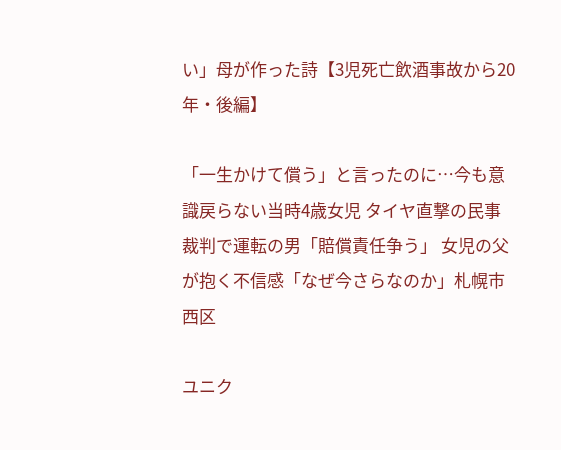い」母が作った詩【3児死亡飲酒事故から20年・後編】

「一生かけて償う」と言ったのに…今も意識戻らない当時4歳女児 タイヤ直撃の民事裁判で運転の男「賠償責任争う」 女児の父が抱く不信感「なぜ今さらなのか」札幌市西区

ユニク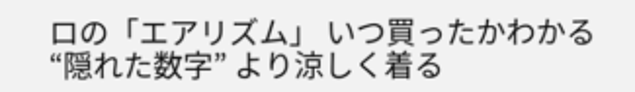ロの「エアリズム」 いつ買ったかわかる“隠れた数字” より涼しく着る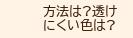方法は?透けにくい色は?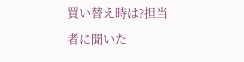買い替え時は?担当者に聞いた